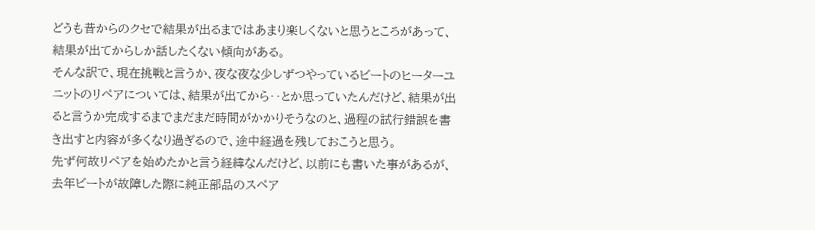どうも昔からのクセで結果が出るまではあまり楽しくないと思うところがあって、結果が出てからしか話したくない傾向がある。
そんな訳で、現在挑戦と言うか、夜な夜な少しずつやっているビートのヒーターユニットのリペアについては、結果が出てから‥とか思っていたんだけど、結果が出ると言うか完成するまでまだまだ時間がかかりそうなのと、過程の試行錯誤を書き出すと内容が多くなり過ぎるので、途中経過を残しておこうと思う。
先ず何故リペアを始めたかと言う経緯なんだけど、以前にも書いた事があるが、去年ビートが故障した際に純正部品のスペア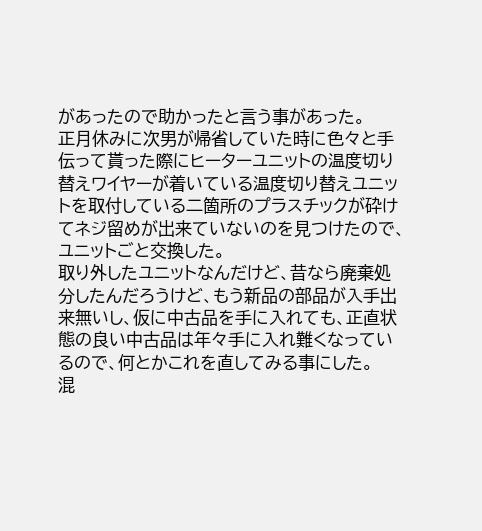があったので助かったと言う事があった。
正月休みに次男が帰省していた時に色々と手伝って貰った際にヒーターユニットの温度切り替えワイヤーが着いている温度切り替えユニットを取付している二箇所のプラスチックが砕けてネジ留めが出来ていないのを見つけたので、ユニットごと交換した。
取り外したユニットなんだけど、昔なら廃棄処分したんだろうけど、もう新品の部品が入手出来無いし、仮に中古品を手に入れても、正直状態の良い中古品は年々手に入れ難くなっているので、何とかこれを直してみる事にした。
混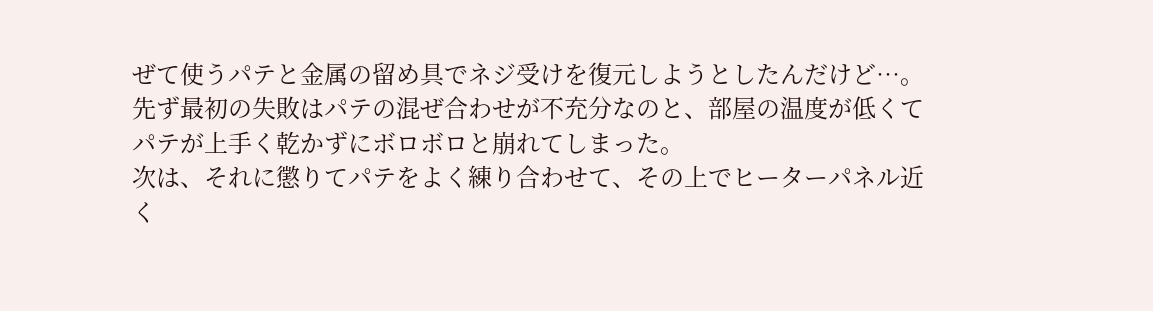ぜて使うパテと金属の留め具でネジ受けを復元しようとしたんだけど…。
先ず最初の失敗はパテの混ぜ合わせが不充分なのと、部屋の温度が低くてパテが上手く乾かずにボロボロと崩れてしまった。
次は、それに懲りてパテをよく練り合わせて、その上でヒーターパネル近く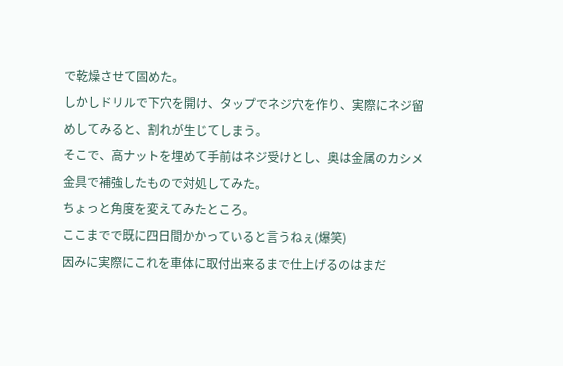で乾燥させて固めた。
しかしドリルで下穴を開け、タップでネジ穴を作り、実際にネジ留めしてみると、割れが生じてしまう。
そこで、高ナットを埋めて手前はネジ受けとし、奥は金属のカシメ金具で補強したもので対処してみた。
ちょっと角度を変えてみたところ。
ここまでで既に四日間かかっていると言うねぇ(爆笑)
因みに実際にこれを車体に取付出来るまで仕上げるのはまだ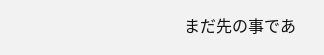まだ先の事であ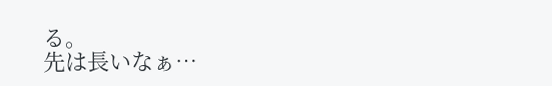る。
先は長いなぁ…